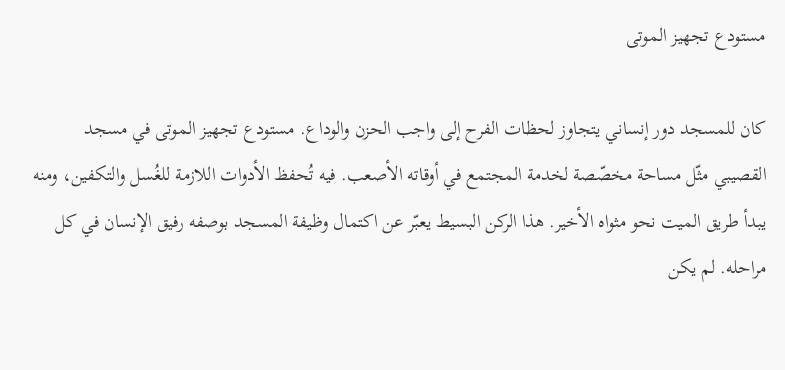مستودع تجهيز الموتى

كان للمسجد دور إنساني يتجاوز لحظات الفرح إلى واجب الحزن والوداع. مستودع تجهيز الموتى في مسجد القصيبي مثّل مساحة مخصّصة لخدمة المجتمع في أوقاته الأصعب. فيه تُحفظ الأدوات اللازمة للغُسل والتكفين، ومنه يبدأ طريق الميت نحو مثواه الأخير. هذا الركن البسيط يعبّر عن اكتمال وظيفة المسجد بوصفه رفيق الإنسان في كل مراحله. لم يكن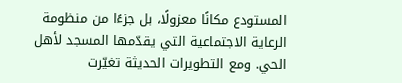المستودع مكانًا معزولًا، بل جزءًا من منظومة الرعاية الاجتماعية التي يقدّمها المسجد لأهل الحي. ومع التطويرات الحديثة تغيّرت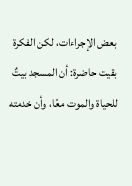بعض الإجراءات، لكن الفكرة بقيت حاضرة: أن المسجد بيتٌ للحياة والموت معًا، وأن خدمته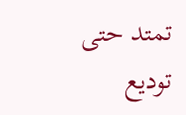تمتد حتى توديع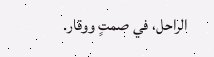الراحل، في صمتٍ ووقار.